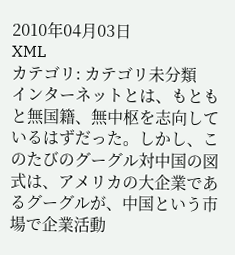2010年04月03日
XML
カテゴリ: カテゴリ未分類
インターネットとは、もともと無国籍、無中枢を志向しているはずだった。しかし、このたびのグーグル対中国の図式は、アメリカの大企業であるグーグルが、中国という市場で企業活動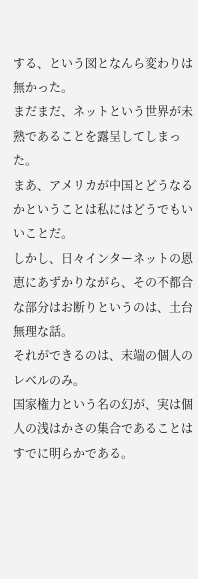する、という図となんら変わりは無かった。
まだまだ、ネットという世界が未熟であることを露呈してしまった。
まあ、アメリカが中国とどうなるかということは私にはどうでもいいことだ。
しかし、日々インターネットの恩恵にあずかりながら、その不都合な部分はお断りというのは、土台無理な話。
それができるのは、末端の個人のレベルのみ。
国家権力という名の幻が、実は個人の浅はかさの集合であることはすでに明らかである。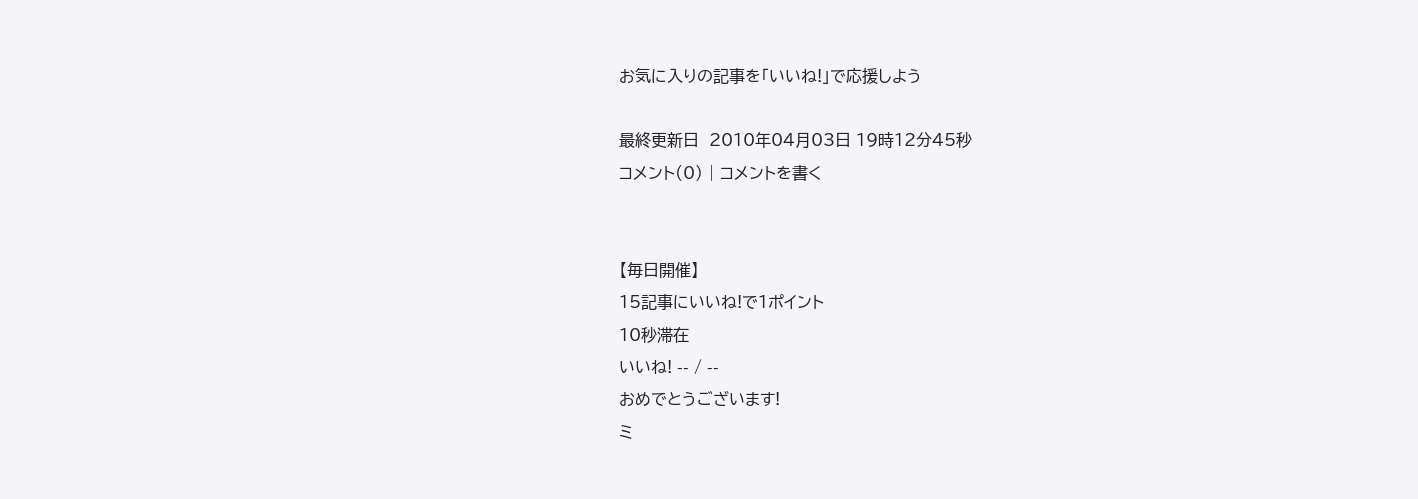お気に入りの記事を「いいね!」で応援しよう

最終更新日  2010年04月03日 19時12分45秒
コメント(0) | コメントを書く


【毎日開催】
15記事にいいね!で1ポイント
10秒滞在
いいね! -- / --
おめでとうございます!
ミ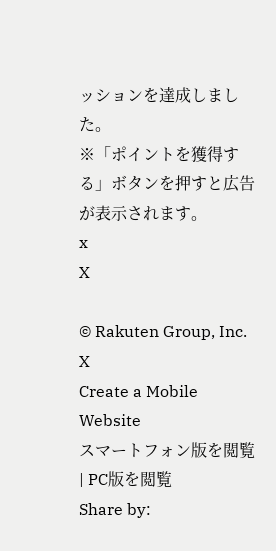ッションを達成しました。
※「ポイントを獲得する」ボタンを押すと広告が表示されます。
x
X

© Rakuten Group, Inc.
X
Create a Mobile Website
スマートフォン版を閲覧 | PC版を閲覧
Share by: